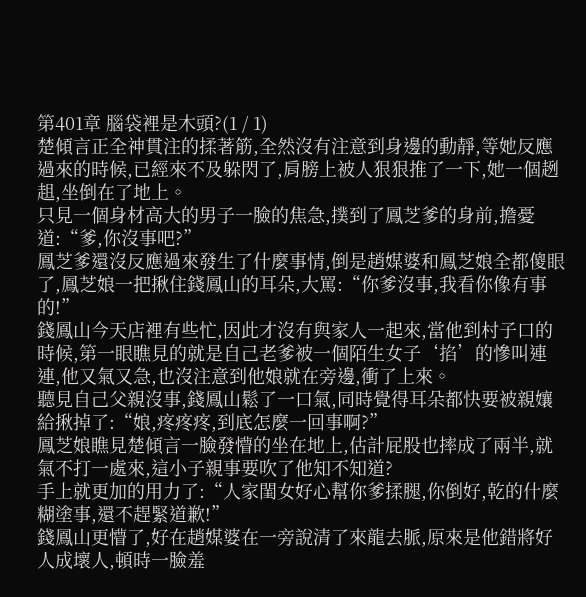第401章 腦袋裡是木頭?(1 / 1)
楚傾言正全神貫注的揉著筋,全然沒有注意到身邊的動靜,等她反應過來的時候,已經來不及躲閃了,肩膀上被人狠狠推了一下,她一個趔趄,坐倒在了地上。
只見一個身材高大的男子一臉的焦急,撲到了鳳芝爹的身前,擔憂道:“爹,你沒事吧?”
鳳芝爹還沒反應過來發生了什麼事情,倒是趙媒婆和鳳芝娘全都傻眼了,鳳芝娘一把揪住錢鳳山的耳朵,大罵:“你爹沒事,我看你像有事的!”
錢鳳山今天店裡有些忙,因此才沒有與家人一起來,當他到村子口的時候,第一眼瞧見的就是自己老爹被一個陌生女子‘掐’的慘叫連連,他又氣又急,也沒注意到他娘就在旁邊,衝了上來。
聽見自己父親沒事,錢鳳山鬆了一口氣,同時覺得耳朵都快要被親孃給揪掉了:“娘,疼疼疼,到底怎麼一回事啊?”
鳳芝娘瞧見楚傾言一臉發懵的坐在地上,估計屁股也摔成了兩半,就氣不打一處來,這小子親事要吹了他知不知道?
手上就更加的用力了:“人家閨女好心幫你爹揉腿,你倒好,乾的什麼糊塗事,還不趕緊道歉!”
錢鳳山更懵了,好在趙媒婆在一旁說清了來龍去脈,原來是他錯將好人成壞人,頓時一臉羞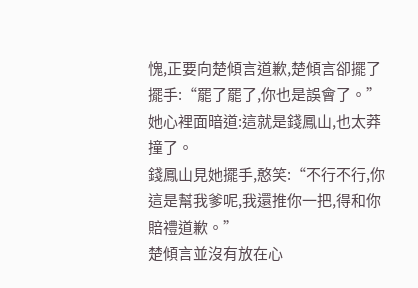愧,正要向楚傾言道歉,楚傾言卻擺了擺手:“罷了罷了,你也是誤會了。”
她心裡面暗道:這就是錢鳳山,也太莽撞了。
錢鳳山見她擺手,憨笑:“不行不行,你這是幫我爹呢,我還推你一把,得和你賠禮道歉。”
楚傾言並沒有放在心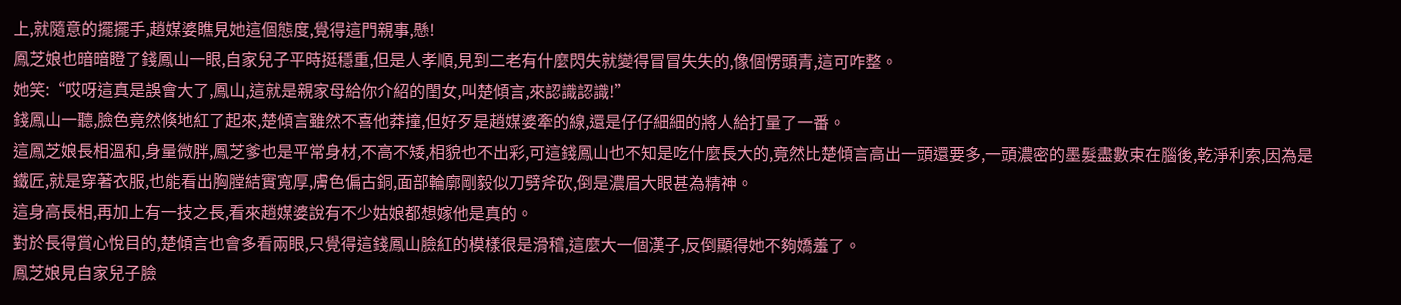上,就隨意的擺擺手,趙媒婆瞧見她這個態度,覺得這門親事,懸!
鳳芝娘也暗暗瞪了錢鳳山一眼,自家兒子平時挺穩重,但是人孝順,見到二老有什麼閃失就變得冒冒失失的,像個愣頭青,這可咋整。
她笑:“哎呀這真是誤會大了,鳳山,這就是親家母給你介紹的閨女,叫楚傾言,來認識認識!”
錢鳳山一聽,臉色竟然倏地紅了起來,楚傾言雖然不喜他莽撞,但好歹是趙媒婆牽的線,還是仔仔細細的將人給打量了一番。
這鳳芝娘長相溫和,身量微胖,鳳芝爹也是平常身材,不高不矮,相貌也不出彩,可這錢鳳山也不知是吃什麼長大的,竟然比楚傾言高出一頭還要多,一頭濃密的墨髮盡數束在腦後,乾淨利索,因為是鐵匠,就是穿著衣服,也能看出胸膛結實寬厚,膚色偏古銅,面部輪廓剛毅似刀劈斧砍,倒是濃眉大眼甚為精神。
這身高長相,再加上有一技之長,看來趙媒婆說有不少姑娘都想嫁他是真的。
對於長得賞心悅目的,楚傾言也會多看兩眼,只覺得這錢鳳山臉紅的模樣很是滑稽,這麼大一個漢子,反倒顯得她不夠嬌羞了。
鳳芝娘見自家兒子臉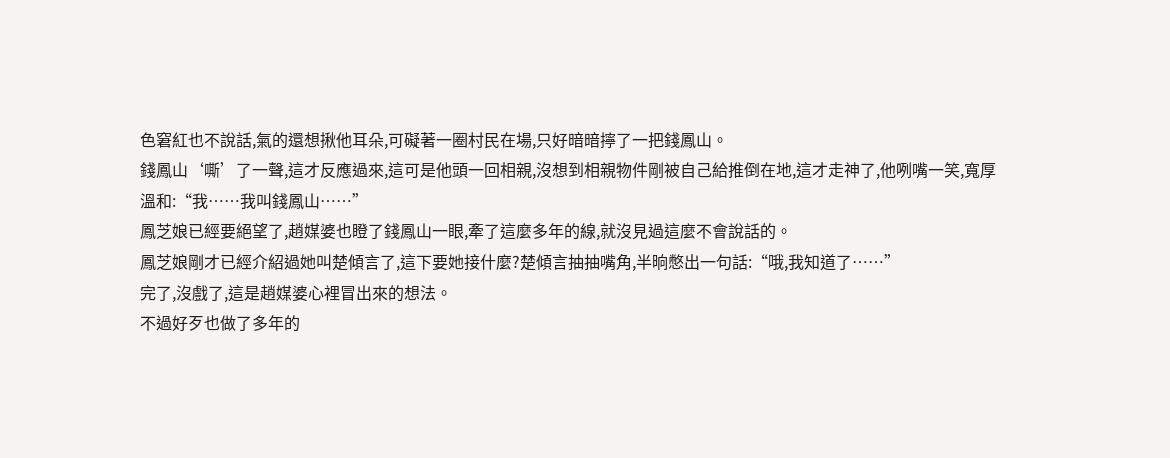色窘紅也不說話,氣的還想揪他耳朵,可礙著一圈村民在場,只好暗暗擰了一把錢鳳山。
錢鳳山‘嘶’了一聲,這才反應過來,這可是他頭一回相親,沒想到相親物件剛被自己給推倒在地,這才走神了,他咧嘴一笑,寬厚溫和:“我……我叫錢鳳山……”
鳳芝娘已經要絕望了,趙媒婆也瞪了錢鳳山一眼,牽了這麼多年的線,就沒見過這麼不會說話的。
鳳芝娘剛才已經介紹過她叫楚傾言了,這下要她接什麼?楚傾言抽抽嘴角,半晌憋出一句話:“哦,我知道了……”
完了,沒戲了,這是趙媒婆心裡冒出來的想法。
不過好歹也做了多年的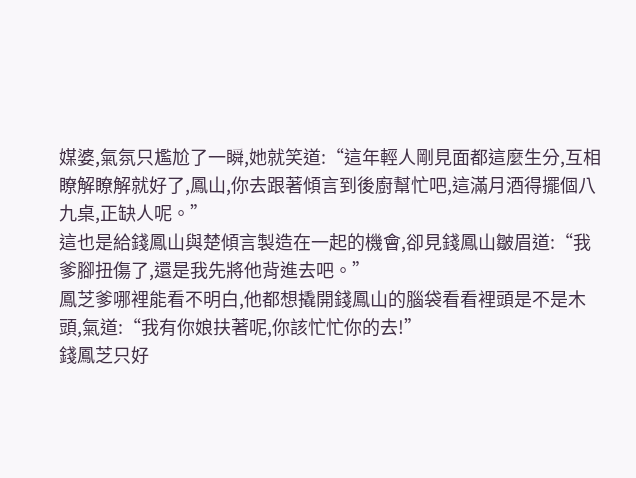媒婆,氣氛只尷尬了一瞬,她就笑道:“這年輕人剛見面都這麼生分,互相瞭解瞭解就好了,鳳山,你去跟著傾言到後廚幫忙吧,這滿月酒得擺個八九桌,正缺人呢。”
這也是給錢鳳山與楚傾言製造在一起的機會,卻見錢鳳山皺眉道:“我爹腳扭傷了,還是我先將他背進去吧。”
鳳芝爹哪裡能看不明白,他都想撬開錢鳳山的腦袋看看裡頭是不是木頭,氣道:“我有你娘扶著呢,你該忙忙你的去!”
錢鳳芝只好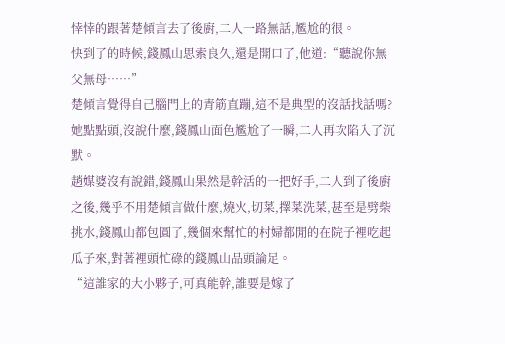悻悻的跟著楚傾言去了後廚,二人一路無話,尷尬的很。
快到了的時候,錢鳳山思索良久,還是開口了,他道:“聽說你無父無母……”
楚傾言覺得自己腦門上的青筋直蹦,這不是典型的沒話找話嗎?
她點點頭,沒說什麼,錢鳳山面色尷尬了一瞬,二人再次陷入了沉默。
趙媒婆沒有說錯,錢鳳山果然是幹活的一把好手,二人到了後廚之後,幾乎不用楚傾言做什麼,燒火,切菜,擇菜洗菜,甚至是劈柴挑水,錢鳳山都包圓了,幾個來幫忙的村婦都閒的在院子裡吃起瓜子來,對著裡頭忙碌的錢鳳山品頭論足。
“這誰家的大小夥子,可真能幹,誰要是嫁了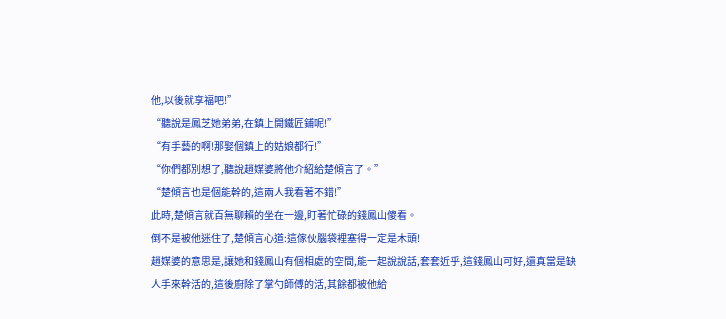他,以後就享福吧!”
“聽說是鳳芝她弟弟,在鎮上開鐵匠鋪呢!”
“有手藝的啊!那娶個鎮上的姑娘都行!”
“你們都別想了,聽說趙媒婆將他介紹給楚傾言了。”
“楚傾言也是個能幹的,這兩人我看著不錯!”
此時,楚傾言就百無聊賴的坐在一邊,盯著忙碌的錢鳳山傻看。
倒不是被他迷住了,楚傾言心道:這傢伙腦袋裡塞得一定是木頭!
趙媒婆的意思是,讓她和錢鳳山有個相處的空間,能一起說說話,套套近乎,這錢鳳山可好,還真當是缺人手來幹活的,這後廚除了掌勺師傅的活,其餘都被他給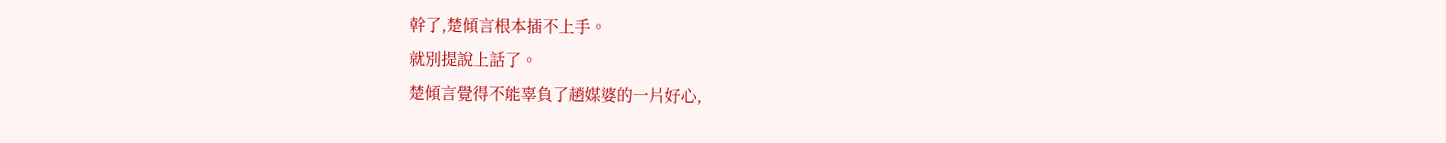幹了,楚傾言根本插不上手。
就別提說上話了。
楚傾言覺得不能辜負了趙媒婆的一片好心,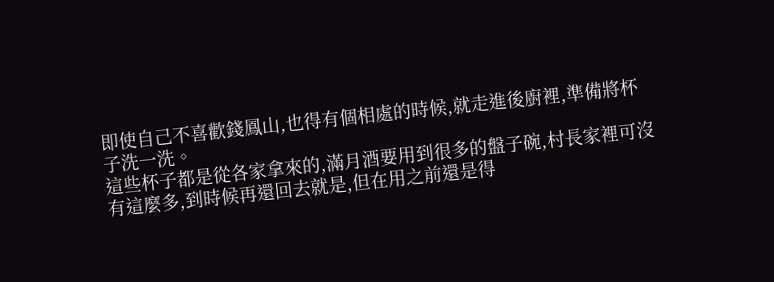即使自己不喜歡錢鳳山,也得有個相處的時候,就走進後廚裡,準備將杯子洗一洗。
這些杯子都是從各家拿來的,滿月酒要用到很多的盤子碗,村長家裡可沒有這麼多,到時候再還回去就是,但在用之前還是得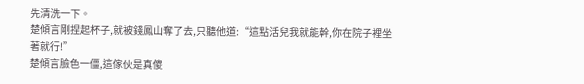先清洗一下。
楚傾言剛捏起杯子,就被錢鳳山奪了去,只聽他道:“這點活兒我就能幹,你在院子裡坐著就行!”
楚傾言臉色一僵,這傢伙是真傻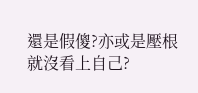還是假傻?亦或是壓根就沒看上自己?